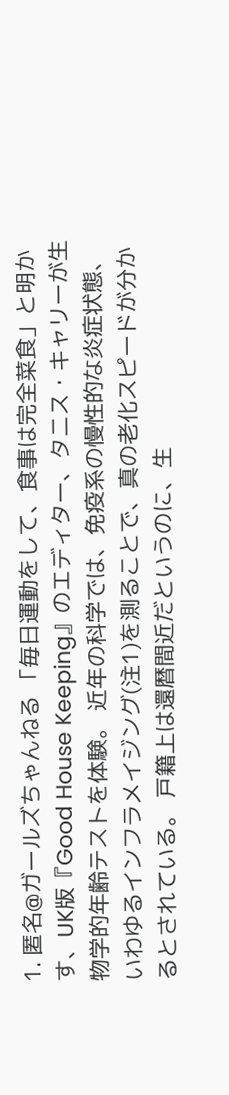1. 匿名@ガールズちゃんねる 「毎日運動をして、食事は完全菜食」と明かす、UK版『Good House Keeping』のエディター、タニス・キャリーが生物学的年齢テストを体験。 近年の科学では、免疫系の慢性的な炎症状態、いわゆるインフラメイジング(注1)を測ることで、真の老化スピードが分かるとされている。 戸籍上は還暦間近だというのに、生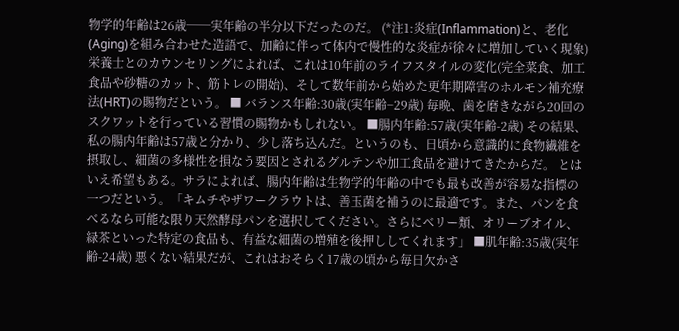物学的年齢は26歳──実年齢の半分以下だったのだ。 (*注1:炎症(Inflammation)と、老化(Aging)を組み合わせた造語で、加齢に伴って体内で慢性的な炎症が徐々に増加していく現象) 栄養士とのカウンセリングによれば、これは10年前のライフスタイルの変化(完全菜食、加工食品や砂糖のカット、筋トレの開始)、そして数年前から始めた更年期障害のホルモン補充療法(HRT)の賜物だという。 ■ バランス年齢:30歳(実年齢−29歳) 毎晩、歯を磨きながら20回のスクワットを行っている習慣の賜物かもしれない。 ■腸内年齢:57歳(実年齢-2歳) その結果、私の腸内年齢は57歳と分かり、少し落ち込んだ。というのも、日頃から意識的に食物繊維を摂取し、細菌の多様性を損なう要因とされるグルテンや加工食品を避けてきたからだ。 とはいえ希望もある。サラによれば、腸内年齢は生物学的年齢の中でも最も改善が容易な指標の一つだという。「キムチやザワークラウトは、善玉菌を補うのに最適です。また、パンを食べるなら可能な限り天然酵母パンを選択してください。さらにベリー類、オリーブオイル、緑茶といった特定の食品も、有益な細菌の増殖を後押ししてくれます」 ■肌年齢:35歳(実年齢-24歳) 悪くない結果だが、これはおそらく17歳の頃から毎日欠かさ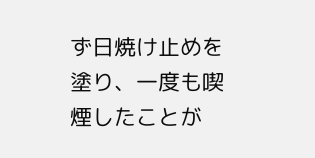ず日焼け止めを塗り、一度も喫煙したことが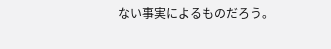ない事実によるものだろう。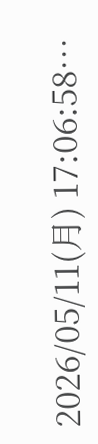2026/05/11(月) 17:06:58…